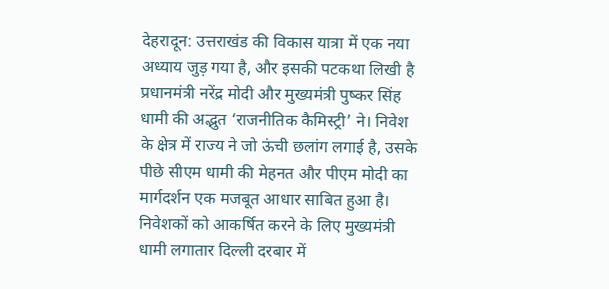देहरादून: उत्तराखंड की विकास यात्रा में एक नया अध्याय जुड़ गया है, और इसकी पटकथा लिखी है प्रधानमंत्री नरेंद्र मोदी और मुख्यमंत्री पुष्कर सिंह धामी की अद्भुत ‘राजनीतिक कैमिस्ट्री’ ने। निवेश के क्षेत्र में राज्य ने जो ऊंची छलांग लगाई है, उसके पीछे सीएम धामी की मेहनत और पीएम मोदी का मार्गदर्शन एक मजबूत आधार साबित हुआ है।
निवेशकों को आकर्षित करने के लिए मुख्यमंत्री धामी लगातार दिल्ली दरबार में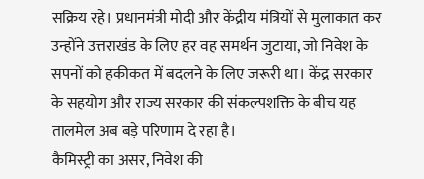सक्रिय रहे। प्रधानमंत्री मोदी और केंद्रीय मंत्रियों से मुलाकात कर उन्होंने उत्तराखंड के लिए हर वह समर्थन जुटाया, जो निवेश के सपनों को हकीकत में बदलने के लिए जरूरी था। केंद्र सरकार के सहयोग और राज्य सरकार की संकल्पशक्ति के बीच यह तालमेल अब बड़े परिणाम दे रहा है।
कैमिस्ट्री का असर, निवेश की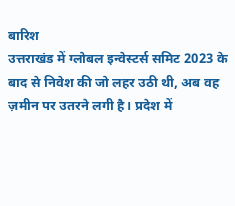बारिश
उत्तराखंड में ग्लोबल इन्वेस्टर्स समिट 2023 के बाद से निवेश की जो लहर उठी थी, अब वह ज़मीन पर उतरने लगी है। प्रदेश में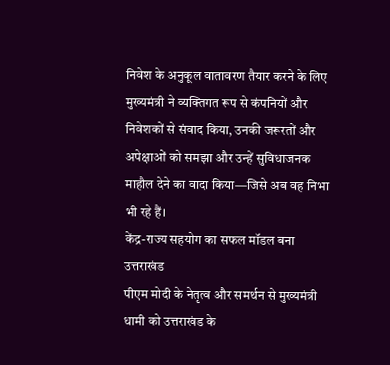निवेश के अनुकूल वातावरण तैयार करने के लिए मुख्यमंत्री ने व्यक्तिगत रूप से कंपनियों और निवेशकों से संवाद किया, उनकी जरूरतों और अपेक्षाओं को समझा और उन्हें सुविधाजनक माहौल देने का वादा किया—जिसे अब वह निभा भी रहे हैं।
केंद्र-राज्य सहयोग का सफल मॉडल बना उत्तराखंड
पीएम मोदी के नेतृत्व और समर्थन से मुख्यमंत्री धामी को उत्तराखंड के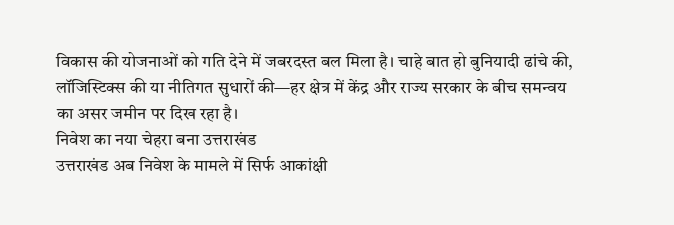विकास की योजनाओं को गति देने में जबरदस्त बल मिला है। चाहे बात हो बुनियादी ढांचे की, लॉजिस्टिक्स की या नीतिगत सुधारों की—हर क्षेत्र में केंद्र और राज्य सरकार के बीच समन्वय का असर जमीन पर दिख रहा है।
निवेश का नया चेहरा बना उत्तराखंड
उत्तराखंड अब निवेश के मामले में सिर्फ आकांक्षी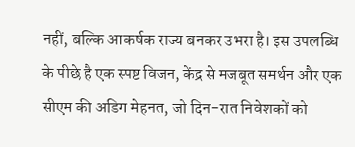नहीं, बल्कि आकर्षक राज्य बनकर उभरा है। इस उपलब्धि के पीछे है एक स्पष्ट विजन, केंद्र से मजबूत समर्थन और एक सीएम की अडिग मेहनत, जो दिन-रात निवेशकों को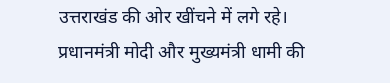उत्तराखंड की ओर खींचने में लगे रहे। प्रधानमंत्री मोदी और मुख्यमंत्री धामी की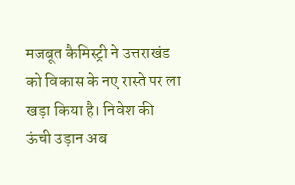मजबूत कैमिस्ट्री ने उत्तराखंड को विकास के नए रास्ते पर ला खड़ा किया है। निवेश की ऊंची उड़ान अब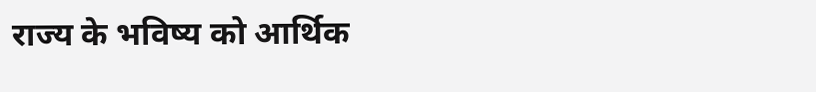राज्य के भविष्य को आर्थिक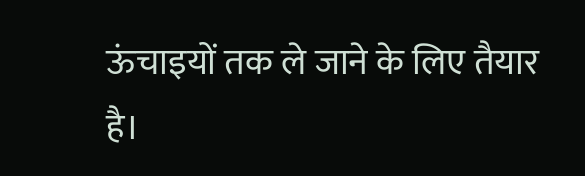ऊंचाइयों तक ले जाने के लिए तैयार है।